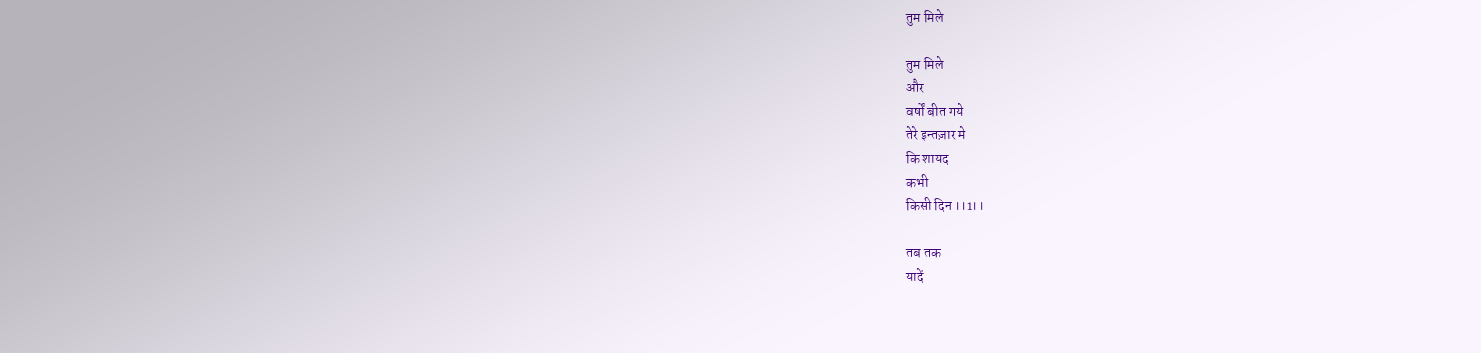तुम मिले

तुम मिले
और
वर्षों बीत गये
तेरे इन्तज़ार मे
कि शायद
कभी
किसी दिन ।।1।।

तब तक
यादें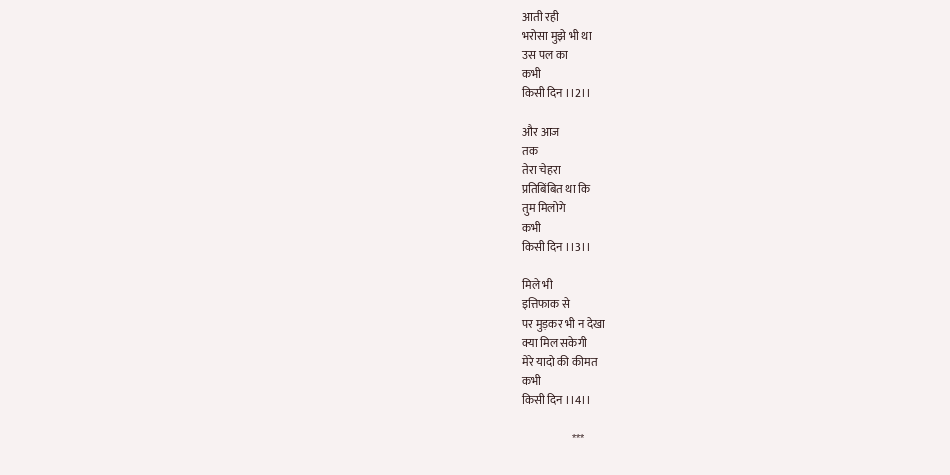आती रही
भरोसा मुझे भी था
उस पल का
कभी
किसी दिन ।।2।।

और आज
तक
तेरा चेहरा
प्रतिबिंबित था कि
तुम मिलोगे
कभी
किसी दिन ।।3।।

मिले भी
इत्तिफाक से
पर मुड़कर भी न देखा
क्या मिल सकेगी
मेरे यादो की कीमत
कभी
किसी दिन ।।4।।

                      ***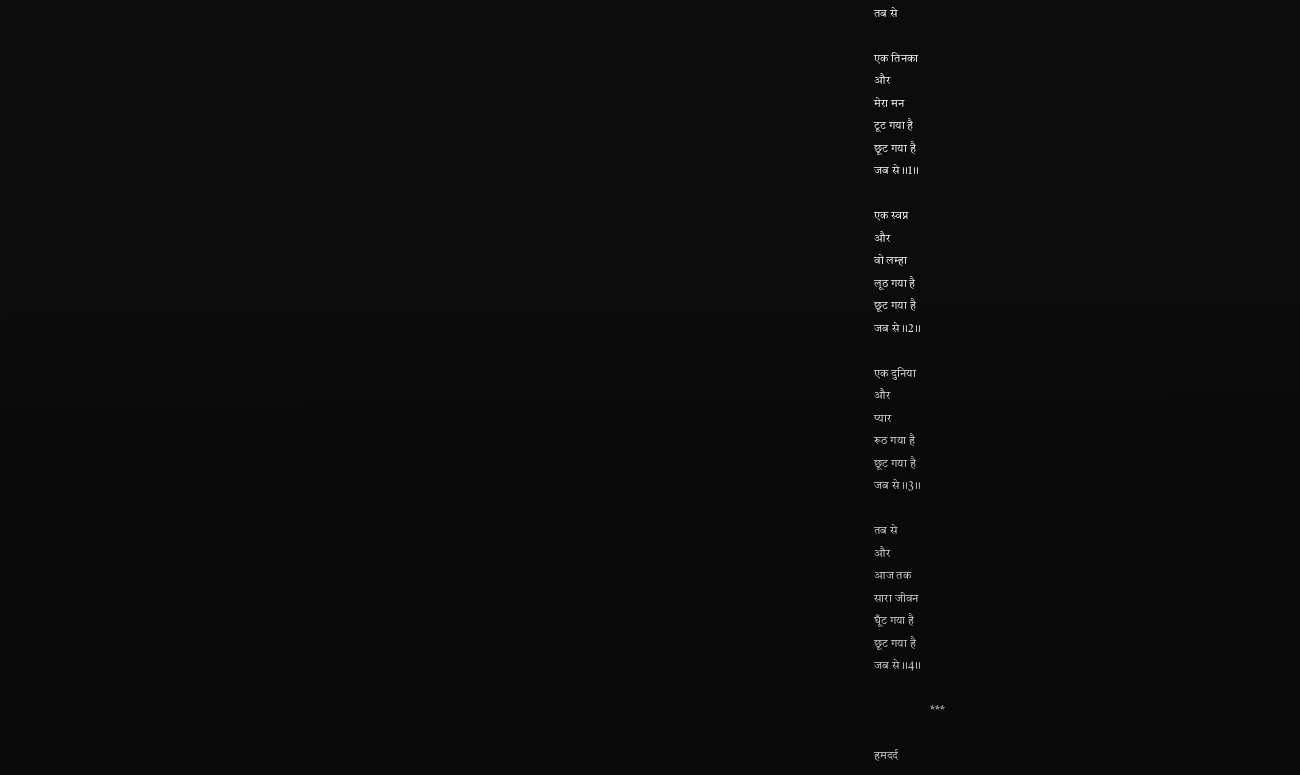तब से

एक तिनका
और
मेरा मन
टूट गया है
छूट गया है
जब से ।।1।।

एक स्वप्न
और
वो लम्हा
लूठ गया है
छूट गया है
जब से ।।2।।

एक दुनिया
और
प्यार
रूठ गया है
छूट गया है
जब से ।।3।।

तब से
और
आज तक
सारा जीवन
घूँट गया है
छूट गया है
जब से ।।4।।

                       ***

हमदर्द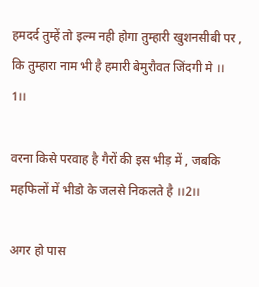हमदर्द तुम्हें तो इल्म नही होगा तुम्हारी खुशनसीबी पर ,
कि तुम्हारा नाम भी है हमारी बेमुरौवत जिंदगी मे ।। 1।।

वरना किसे परवाह है गैरों की इस भीड़ में , जबकि महफिलों में भीडो के जलसे निकलते है ।।2।।

अगर हो पास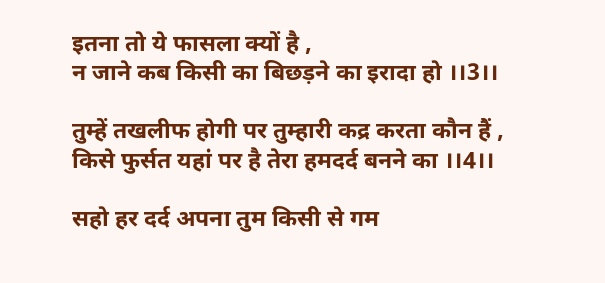इतना तो ये फासला क्यों है ,
न जाने कब किसी का बिछड़ने का इरादा हो ।।3।।

तुम्हें तखलीफ होगी पर तुम्हारी कद्र करता कौन हैं ,
किसे फुर्सत यहां पर है तेरा हमदर्द बनने का ।।4।।

सहो हर दर्द अपना तुम किसी से गम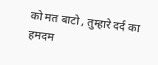को मत बाटो , तुम्हारे दर्द का हमदम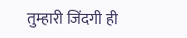तुम्हारी जिंदगी ही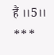हैं ।।5।। ***